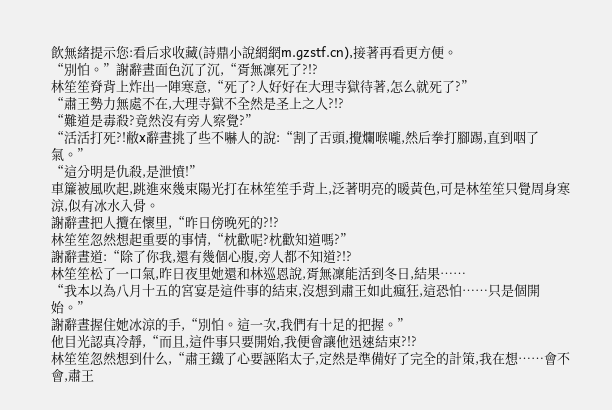飲無緒提示您:看后求收藏(詩鼎小說網網m.gzstf.cn),接著再看更方便。
“別怕。”謝辭晝面色沉了沉,“胥無凜死了?!?
林笙笙脊背上炸出一陣寒意,“死了?人好好在大理寺獄待著,怎么就死了?”
“肅王勢力無處不在,大理寺獄不全然是圣上之人?!?
“難道是毒殺?竟然沒有旁人察覺?”
“活活打死?!敝x辭晝挑了些不嚇人的說:“割了舌頭,攪爛喉嚨,然后拳打腳踢,直到咽了氣。”
“這分明是仇殺,是泄憤!”
車簾被風吹起,跳進來幾束陽光打在林笙笙手背上,泛著明亮的暖黃色,可是林笙笙只覺周身寒涼,似有冰水入骨。
謝辭晝把人攬在懷里,“昨日傍晚死的?!?
林笙笙忽然想起重要的事情,“枕歡呢?枕歡知道嗎?”
謝辭晝道:“除了你我,還有幾個心腹,旁人都不知道?!?
林笙笙松了一口氣,昨日夜里她還和林巡恩說,胥無凜能活到冬日,結果……
“我本以為八月十五的宮宴是這件事的結束,沒想到肅王如此瘋狂,這恐怕……只是個開始。”
謝辭晝握住她冰涼的手,“別怕。這一次,我們有十足的把握。”
他目光認真冷靜,“而且,這件事只要開始,我便會讓他迅速結束?!?
林笙笙忽然想到什么,“肅王鐵了心要誣陷太子,定然是準備好了完全的計策,我在想……會不會,肅王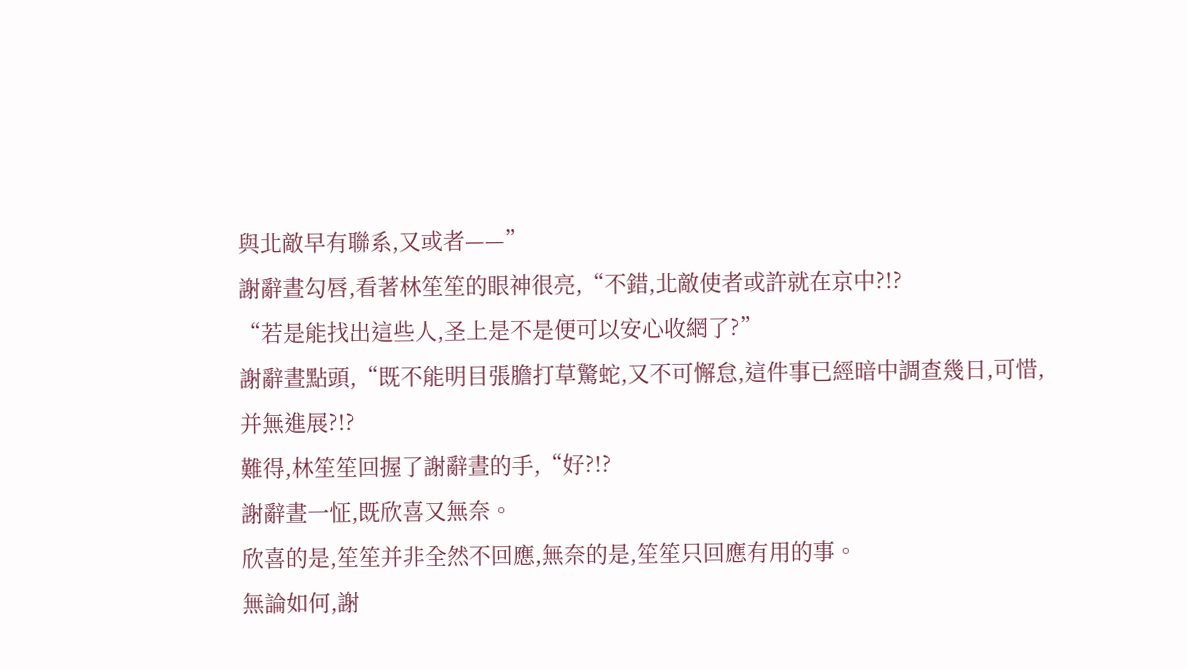與北敵早有聯系,又或者——”
謝辭晝勾唇,看著林笙笙的眼神很亮,“不錯,北敵使者或許就在京中?!?
“若是能找出這些人,圣上是不是便可以安心收網了?”
謝辭晝點頭,“既不能明目張膽打草驚蛇,又不可懈怠,這件事已經暗中調查幾日,可惜,并無進展?!?
難得,林笙笙回握了謝辭晝的手,“好?!?
謝辭晝一怔,既欣喜又無奈。
欣喜的是,笙笙并非全然不回應,無奈的是,笙笙只回應有用的事。
無論如何,謝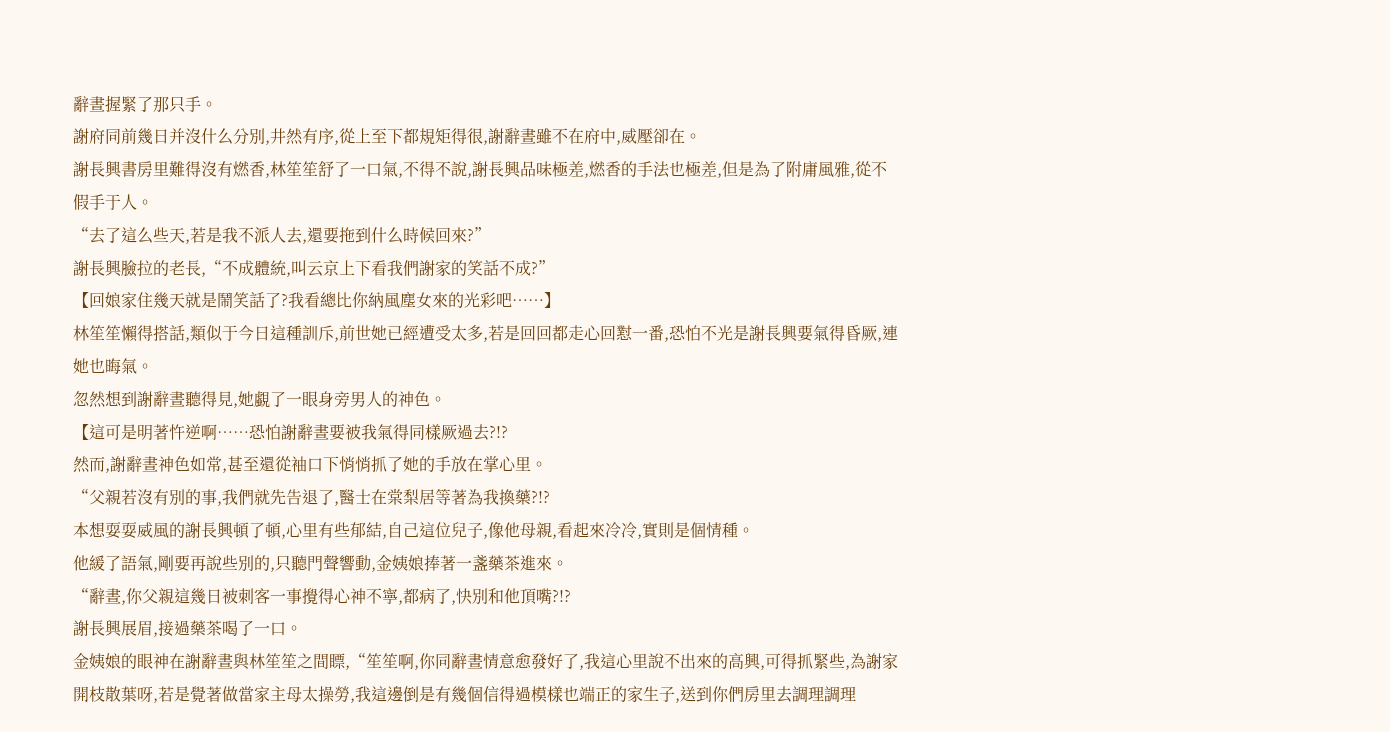辭晝握緊了那只手。
謝府同前幾日并沒什么分別,井然有序,從上至下都規矩得很,謝辭晝雖不在府中,威壓卻在。
謝長興書房里難得沒有燃香,林笙笙舒了一口氣,不得不說,謝長興品味極差,燃香的手法也極差,但是為了附庸風雅,從不假手于人。
“去了這么些天,若是我不派人去,還要拖到什么時候回來?”
謝長興臉拉的老長,“不成體統,叫云京上下看我們謝家的笑話不成?”
【回娘家住幾天就是鬧笑話了?我看總比你納風塵女來的光彩吧……】
林笙笙懶得搭話,類似于今日這種訓斥,前世她已經遭受太多,若是回回都走心回懟一番,恐怕不光是謝長興要氣得昏厥,連她也晦氣。
忽然想到謝辭晝聽得見,她覷了一眼身旁男人的神色。
【這可是明著忤逆啊……恐怕謝辭晝要被我氣得同樣厥過去?!?
然而,謝辭晝神色如常,甚至還從袖口下悄悄抓了她的手放在掌心里。
“父親若沒有別的事,我們就先告退了,醫士在棠梨居等著為我換藥?!?
本想耍耍威風的謝長興頓了頓,心里有些郁結,自己這位兒子,像他母親,看起來冷冷,實則是個情種。
他緩了語氣,剛要再說些別的,只聽門聲響動,金姨娘捧著一盞藥茶進來。
“辭晝,你父親這幾日被刺客一事攪得心神不寧,都病了,快別和他頂嘴?!?
謝長興展眉,接過藥茶喝了一口。
金姨娘的眼神在謝辭晝與林笙笙之間瞟,“笙笙啊,你同辭晝情意愈發好了,我這心里說不出來的高興,可得抓緊些,為謝家開枝散葉呀,若是覺著做當家主母太操勞,我這邊倒是有幾個信得過模樣也端正的家生子,送到你們房里去調理調理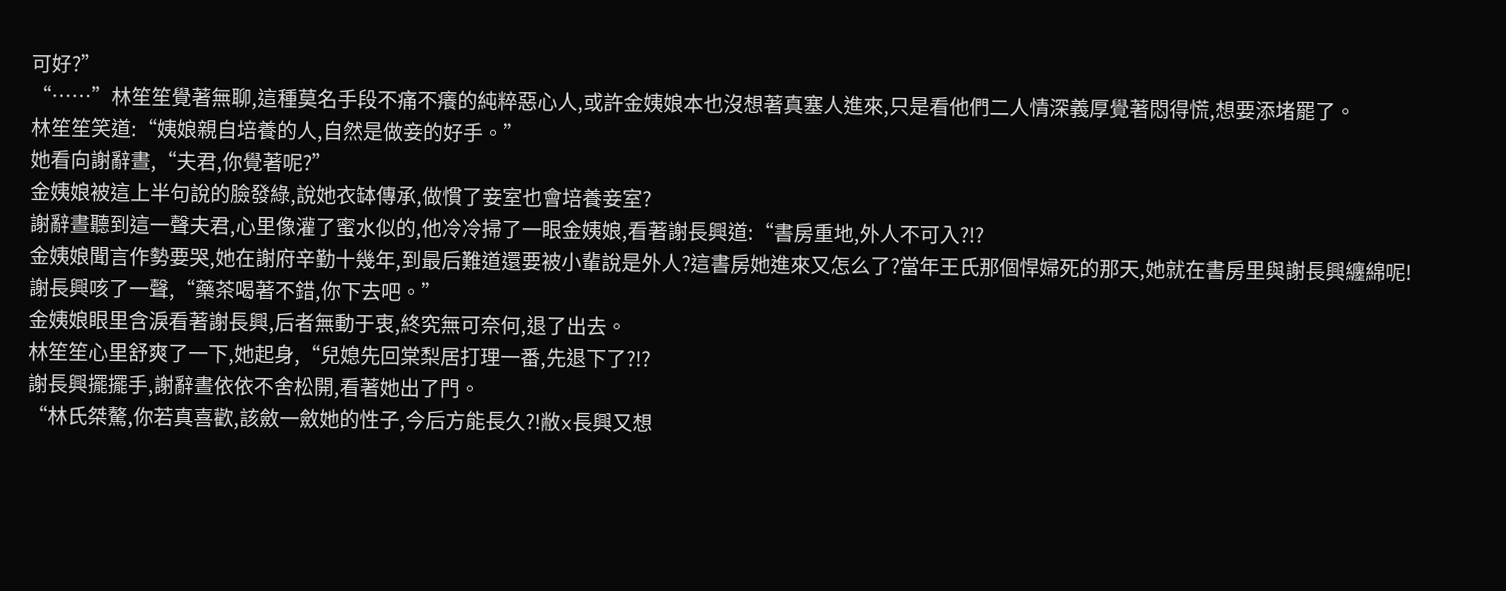可好?”
“……”林笙笙覺著無聊,這種莫名手段不痛不癢的純粹惡心人,或許金姨娘本也沒想著真塞人進來,只是看他們二人情深義厚覺著悶得慌,想要添堵罷了。
林笙笙笑道:“姨娘親自培養的人,自然是做妾的好手。”
她看向謝辭晝,“夫君,你覺著呢?”
金姨娘被這上半句說的臉發綠,說她衣缽傳承,做慣了妾室也會培養妾室?
謝辭晝聽到這一聲夫君,心里像灌了蜜水似的,他冷冷掃了一眼金姨娘,看著謝長興道:“書房重地,外人不可入?!?
金姨娘聞言作勢要哭,她在謝府辛勤十幾年,到最后難道還要被小輩說是外人?這書房她進來又怎么了?當年王氏那個悍婦死的那天,她就在書房里與謝長興纏綿呢!
謝長興咳了一聲,“藥茶喝著不錯,你下去吧。”
金姨娘眼里含淚看著謝長興,后者無動于衷,終究無可奈何,退了出去。
林笙笙心里舒爽了一下,她起身,“兒媳先回棠梨居打理一番,先退下了?!?
謝長興擺擺手,謝辭晝依依不舍松開,看著她出了門。
“林氏桀驁,你若真喜歡,該斂一斂她的性子,今后方能長久?!敝x長興又想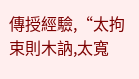傳授經驗,“太拘束則木訥,太寬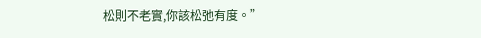松則不老實,你該松弛有度。”